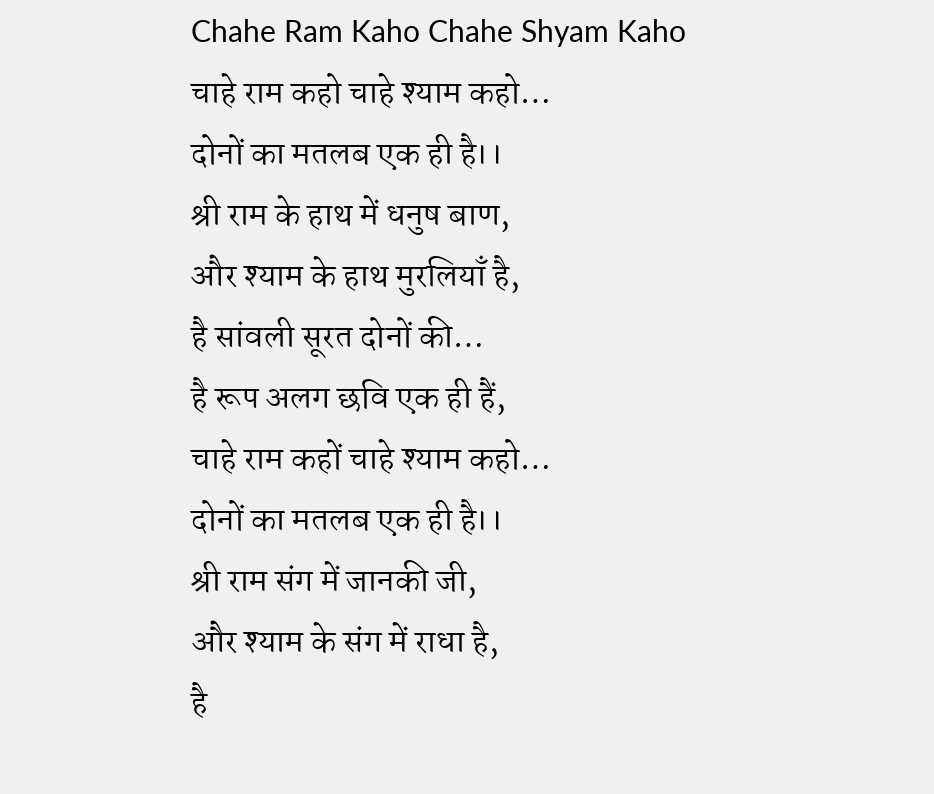Chahe Ram Kaho Chahe Shyam Kaho
चाहे राम कहो चाहे श्याम कहो…
दोनों का मतलब एक ही है।।
श्री राम के हाथ में धनुष बाण,
और श्याम के हाथ मुरलियाँ है,
है सांवली सूरत दोनों की…
है रूप अलग छवि एक ही हैं,
चाहे राम कहों चाहे श्याम कहो…
दोनों का मतलब एक ही है।।
श्री राम संग में जानकी जी,
और श्याम के संग में राधा है,
है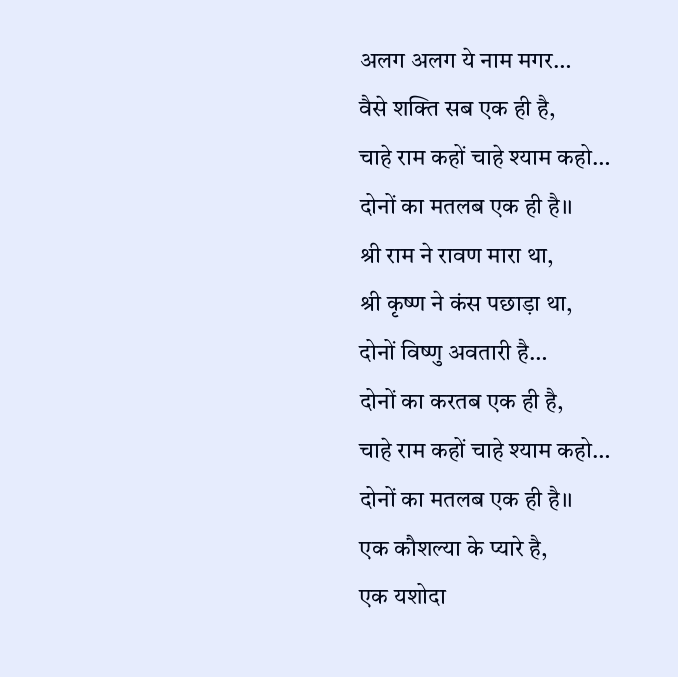अलग अलग ये नाम मगर…
वैसे शक्ति सब एक ही है,
चाहे राम कहों चाहे श्याम कहो…
दोनों का मतलब एक ही है।।
श्री राम ने रावण मारा था,
श्री कृष्ण ने कंस पछाड़ा था,
दोनों विष्णु अवतारी है…
दोनों का करतब एक ही है,
चाहे राम कहों चाहे श्याम कहो…
दोनों का मतलब एक ही है।।
एक कौशल्या के प्यारे है,
एक यशोदा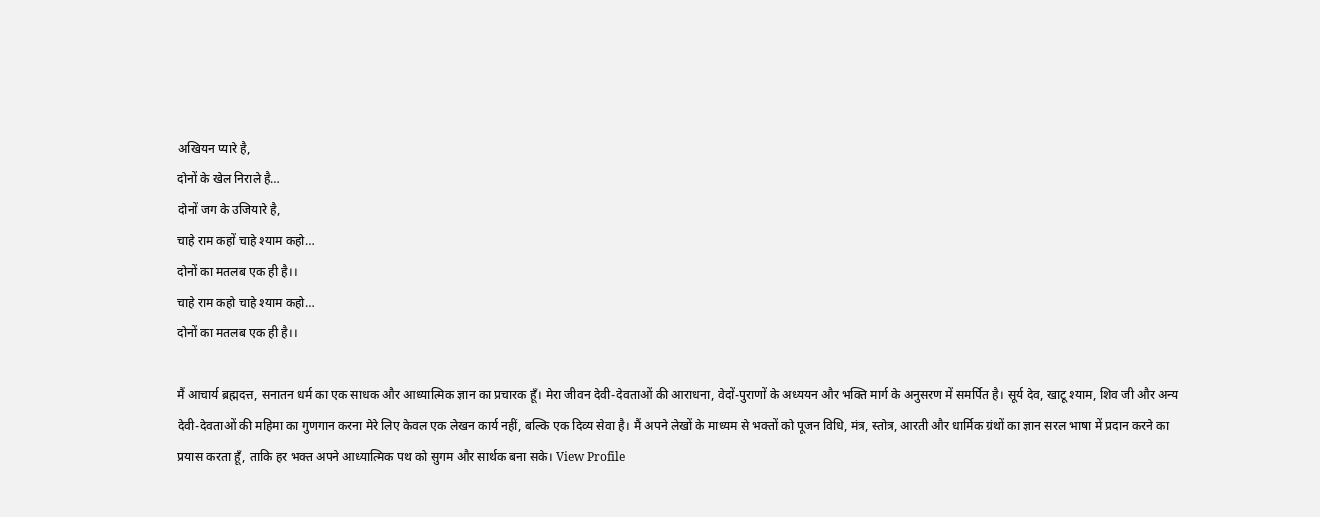अखियन प्यारे है,
दोनों के खेल निराले है…
दोनों जग के उजियारे है,
चाहे राम कहों चाहे श्याम कहो…
दोनों का मतलब एक ही है।।
चाहे राम कहो चाहे श्याम कहो…
दोनों का मतलब एक ही है।।

मैं आचार्य ब्रह्मदत्त, सनातन धर्म का एक साधक और आध्यात्मिक ज्ञान का प्रचारक हूँ। मेरा जीवन देवी-देवताओं की आराधना, वेदों-पुराणों के अध्ययन और भक्ति मार्ग के अनुसरण में समर्पित है। सूर्य देव, खाटू श्याम, शिव जी और अन्य देवी-देवताओं की महिमा का गुणगान करना मेरे लिए केवल एक लेखन कार्य नहीं, बल्कि एक दिव्य सेवा है। मैं अपने लेखों के माध्यम से भक्तों को पूजन विधि, मंत्र, स्तोत्र, आरती और धार्मिक ग्रंथों का ज्ञान सरल भाषा में प्रदान करने का प्रयास करता हूँ, ताकि हर भक्त अपने आध्यात्मिक पथ को सुगम और सार्थक बना सके। View Profile